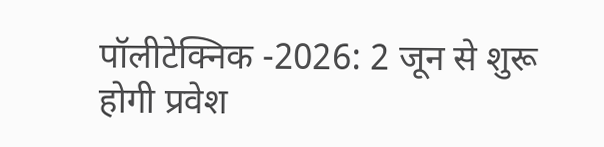पॉलीटेक्निक -2026: 2 जून से शुरू होगी प्रवेश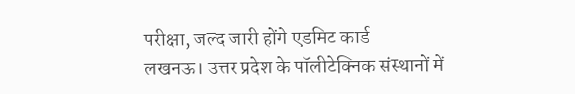परीक्षा, जल्द जारी होंगे एडमिट कार्ड
लखनऊ। उत्तर प्रदेश के पॉलीटेक्निक संस्थानों में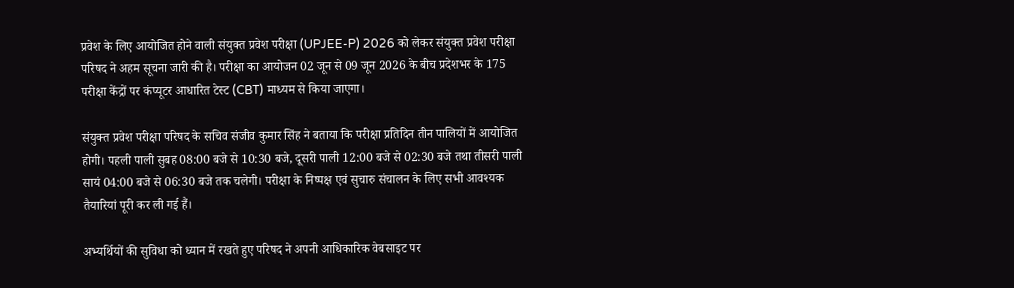प्रवेश के लिए आयोजित होने वाली संयुक्त प्रवेश परीक्षा (UPJEE-P) 2026 को लेकर संयुक्त प्रवेश परीक्षा परिषद ने अहम सूचना जारी की है। परीक्षा का आयोजन 02 जून से 09 जून 2026 के बीच प्रदेशभर के 175 परीक्षा केंद्रों पर कंप्यूटर आधारित टेस्ट (CBT) माध्यम से किया जाएगा।

संयुक्त प्रवेश परीक्षा परिषद के सचिव संजीव कुमार सिंह ने बताया कि परीक्षा प्रतिदिन तीन पालियों में आयोजित होगी। पहली पाली सुबह 08:00 बजे से 10:30 बजे, दूसरी पाली 12:00 बजे से 02:30 बजे तथा तीसरी पाली सायं 04:00 बजे से 06:30 बजे तक चलेगी। परीक्षा के निष्पक्ष एवं सुचारु संचालन के लिए सभी आवश्यक तैयारियां पूरी कर ली गई हैं।

अभ्यर्थियों की सुविधा को ध्यान में रखते हुए परिषद ने अपनी आधिकारिक वेबसाइट पर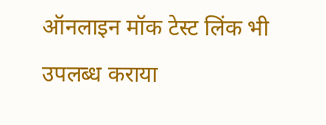ऑनलाइन मॉक टेस्ट लिंक भी उपलब्ध कराया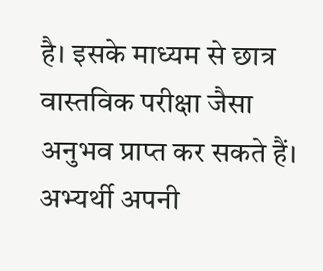है। इसके माध्यम से छात्र वास्तविक परीक्षा जैसा अनुभव प्राप्त कर सकते हैं। अभ्यर्थी अपनी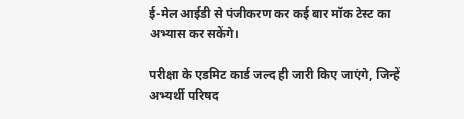ई-मेल आईडी से पंजीकरण कर कई बार मॉक टेस्ट का अभ्यास कर सकेंगे।

परीक्षा के एडमिट कार्ड जल्द ही जारी किए जाएंगे, जिन्हें अभ्यर्थी परिषद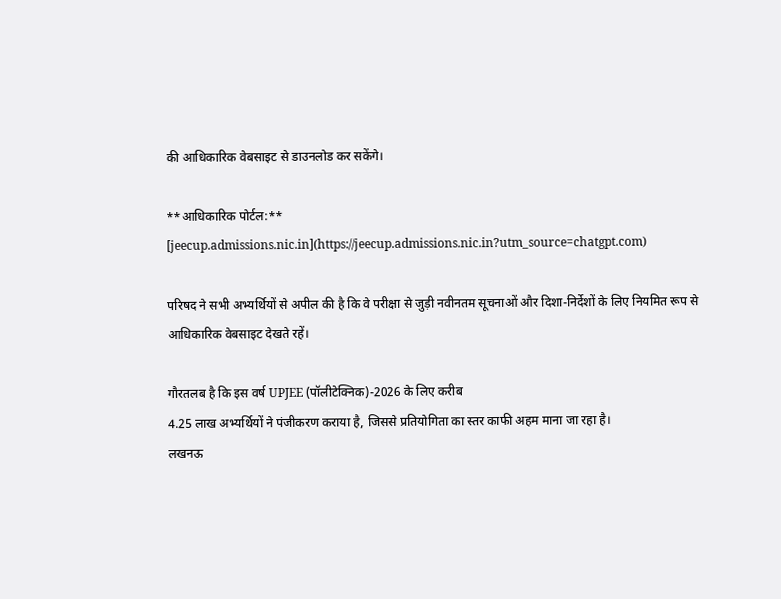की आधिकारिक वेबसाइट से डाउनलोड कर सकेंगे।

**आधिकारिक पोर्टल:** [jeecup.admissions.nic.in](https://jeecup.admissions.nic.in?utm_source=chatgpt.com)

परिषद ने सभी अभ्यर्थियों से अपील की है कि वे परीक्षा से जुड़ी नवीनतम सूचनाओं और दिशा-निर्देशों के लिए नियमित रूप से आधिकारिक वेबसाइट देखते रहें।

गौरतलब है कि इस वर्ष UPJEE (पॉलीटेक्निक)-2026 के लिए करीब
4.25 लाख अभ्यर्थियों ने पंजीकरण कराया है, जिससे प्रतियोगिता का स्तर काफी अहम माना जा रहा है।
लखनऊ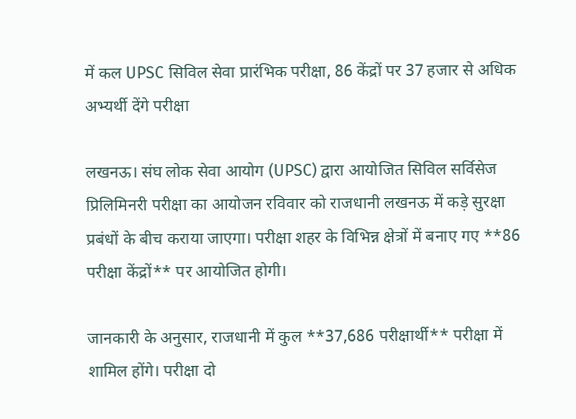में कल UPSC सिविल सेवा प्रारंभिक परीक्षा, 86 केंद्रों पर 37 हजार से अधिक अभ्यर्थी देंगे परीक्षा

लखनऊ। संघ लोक सेवा आयोग (UPSC) द्वारा आयोजित सिविल सर्विसेज प्रिलिमिनरी परीक्षा का आयोजन रविवार को राजधानी लखनऊ में कड़े सुरक्षा प्रबंधों के बीच कराया जाएगा। परीक्षा शहर के विभिन्न क्षेत्रों में बनाए गए **86 परीक्षा केंद्रों** पर आयोजित होगी।

जानकारी के अनुसार, राजधानी में कुल **37,686 परीक्षार्थी** परीक्षा में शामिल होंगे। परीक्षा दो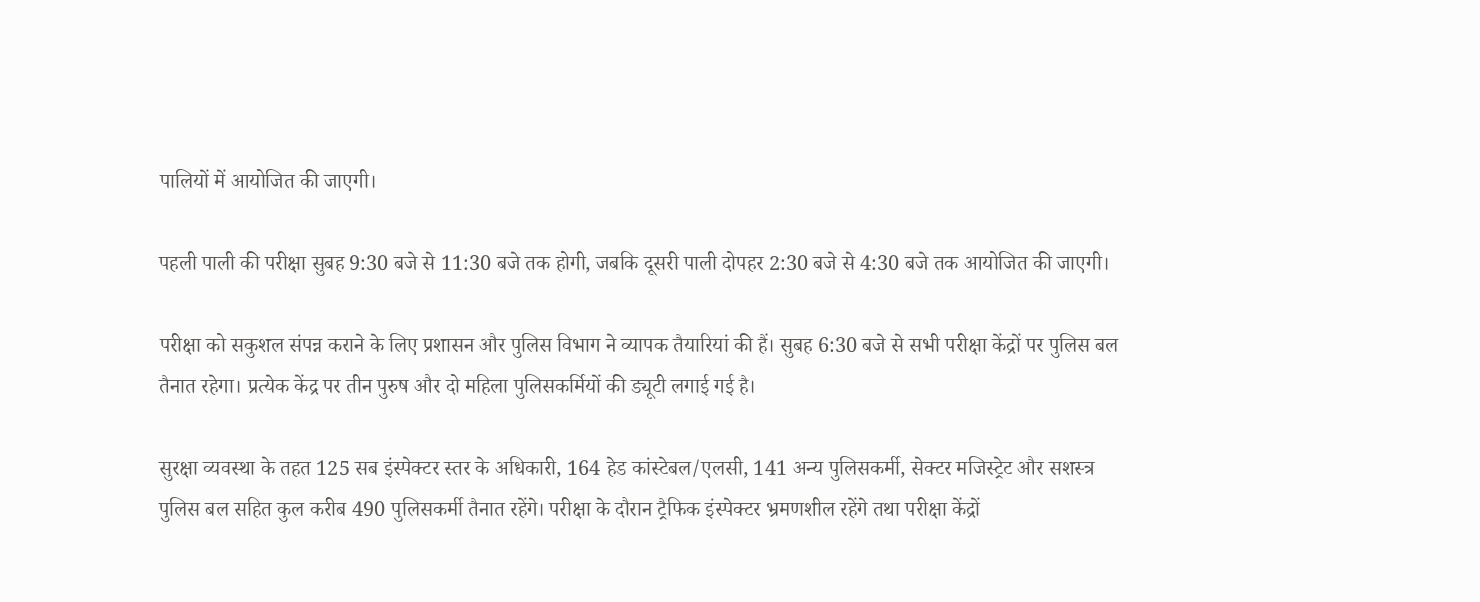पालियों में आयोजित की जाएगी।

पहली पाली की परीक्षा सुबह 9:30 बजे से 11:30 बजे तक होगी, जबकि दूसरी पाली दोपहर 2:30 बजे से 4:30 बजे तक आयोजित की जाएगी।

परीक्षा को सकुशल संपन्न कराने के लिए प्रशासन और पुलिस विभाग ने व्यापक तैयारियां की हैं। सुबह 6:30 बजे से सभी परीक्षा केंद्रों पर पुलिस बल तैनात रहेगा। प्रत्येक केंद्र पर तीन पुरुष और दो महिला पुलिसकर्मियों की ड्यूटी लगाई गई है।

सुरक्षा व्यवस्था के तहत 125 सब इंस्पेक्टर स्तर के अधिकारी, 164 हेड कांस्टेबल/एलसी, 141 अन्य पुलिसकर्मी, सेक्टर मजिस्ट्रेट और सशस्त्र पुलिस बल सहित कुल करीब 490 पुलिसकर्मी तैनात रहेंगे। परीक्षा के दौरान ट्रैफिक इंस्पेक्टर भ्रमणशील रहेंगे तथा परीक्षा केंद्रों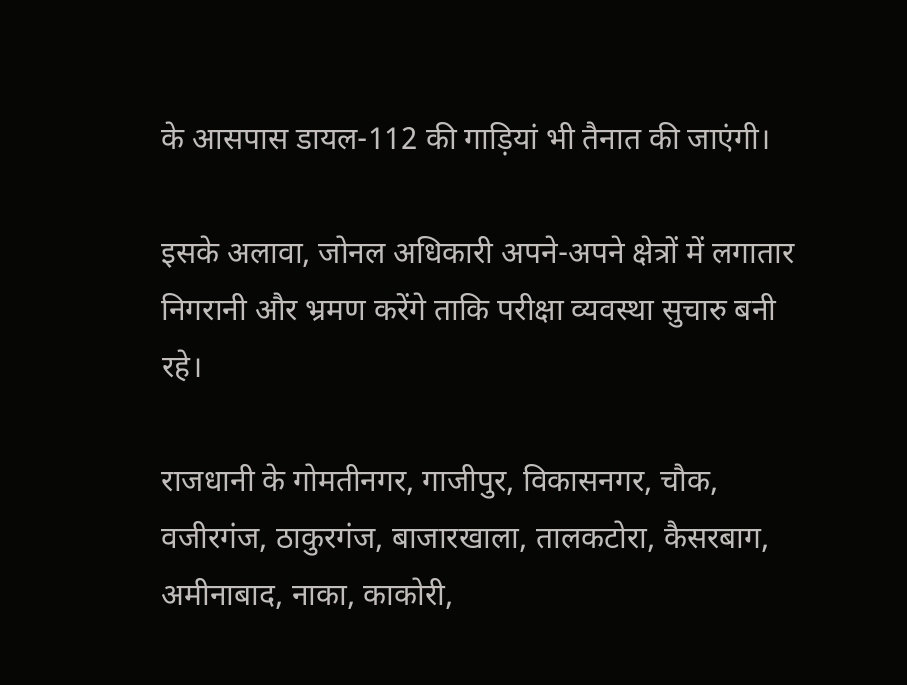के आसपास डायल-112 की गाड़ियां भी तैनात की जाएंगी।

इसके अलावा, जोनल अधिकारी अपने-अपने क्षेत्रों में लगातार निगरानी और भ्रमण करेंगे ताकि परीक्षा व्यवस्था सुचारु बनी रहे।

राजधानी के गोमतीनगर, गाजीपुर, विकासनगर, चौक, वजीरगंज, ठाकुरगंज, बाजारखाला, तालकटोरा, कैसरबाग, अमीनाबाद, नाका, काकोरी,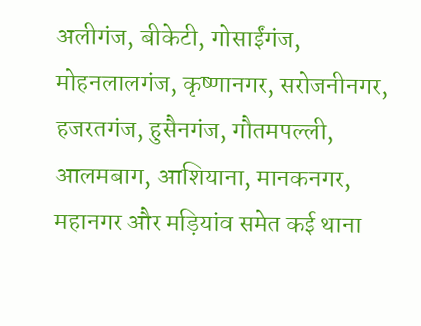अलीगंज, बीकेटी, गोसाईंगंज, मोहनलालगंज, कृष्णानगर, सरोजनीनगर, हजरतगंज, हुसैनगंज, गौतमपल्ली, आलमबाग, आशियाना, मानकनगर, महानगर और मड़ियांव समेत कई थाना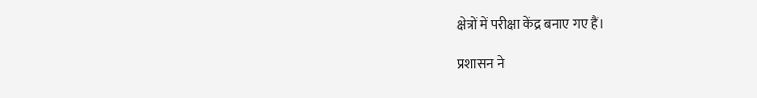क्षेत्रों में परीक्षा केंद्र बनाए गए हैं।

प्रशासन ने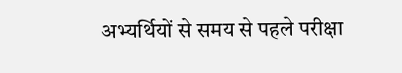अभ्यर्थियों से समय से पहले परीक्षा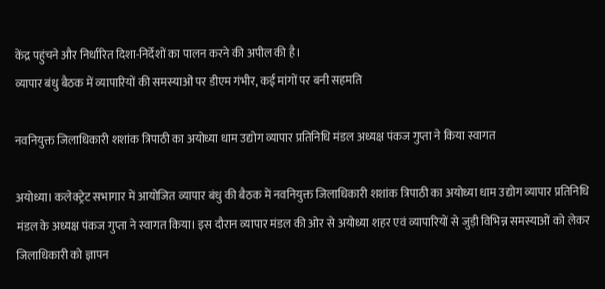केंद्र पहुंचने और निर्धारित दिशा-निर्देशों का पालन करने की अपील की है।
व्यापार बंधु बैठक में व्यापारियों की समस्याओं पर डीएम गंभीर, कई मांगों पर बनी सहमति

नवनियुक्त जिलाधिकारी शशांक त्रिपाठी का अयोध्या धाम उद्योग व्यापार प्रतिनिधि मंडल अध्यक्ष पंकज गुप्ता ने किया स्वागत

अयोध्या। कलेक्ट्रेट सभागार में आयोजित व्यापार बंधु की बैठक में नवनियुक्त जिलाधिकारी शशांक त्रिपाठी का अयोध्या धाम उद्योग व्यापार प्रतिनिधि मंडल के अध्यक्ष पंकज गुप्ता ने स्वागत किया। इस दौरान व्यापार मंडल की ओर से अयोध्या शहर एवं व्यापारियों से जुड़ी विभिन्न समस्याओं को लेकर जिलाधिकारी को ज्ञापन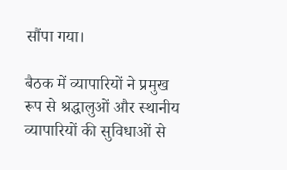सौंपा गया।

बैठक में व्यापारियों ने प्रमुख रूप से श्रद्धालुओं और स्थानीय व्यापारियों की सुविधाओं से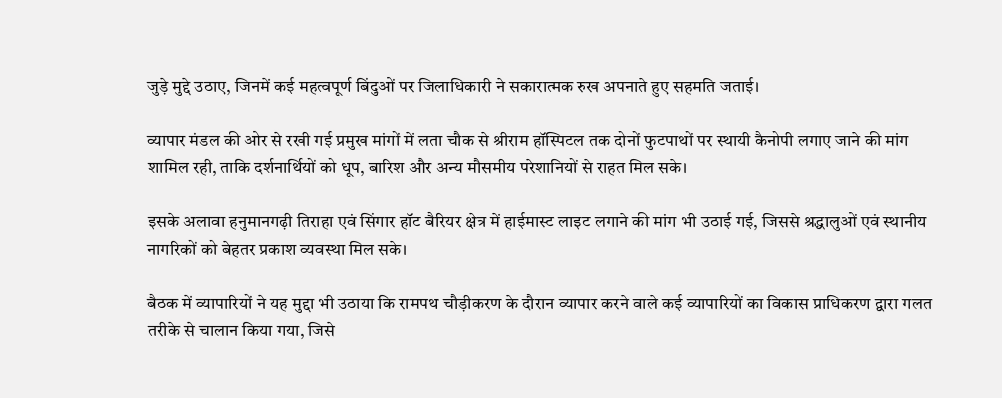जुड़े मुद्दे उठाए, जिनमें कई महत्वपूर्ण बिंदुओं पर जिलाधिकारी ने सकारात्मक रुख अपनाते हुए सहमति जताई।

व्यापार मंडल की ओर से रखी गई प्रमुख मांगों में लता चौक से श्रीराम हॉस्पिटल तक दोनों फुटपाथों पर स्थायी कैनोपी लगाए जाने की मांग शामिल रही, ताकि दर्शनार्थियों को धूप, बारिश और अन्य मौसमीय परेशानियों से राहत मिल सके।

इसके अलावा हनुमानगढ़ी तिराहा एवं सिंगार हॉट बैरियर क्षेत्र में हाईमास्ट लाइट लगाने की मांग भी उठाई गई, जिससे श्रद्धालुओं एवं स्थानीय नागरिकों को बेहतर प्रकाश व्यवस्था मिल सके।

बैठक में व्यापारियों ने यह मुद्दा भी उठाया कि रामपथ चौड़ीकरण के दौरान व्यापार करने वाले कई व्यापारियों का विकास प्राधिकरण द्वारा गलत तरीके से चालान किया गया, जिसे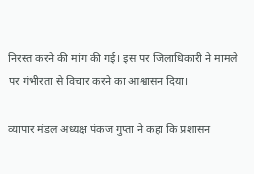निरस्त करने की मांग की गई। इस पर जिलाधिकारी ने मामले पर गंभीरता से विचार करने का आश्वासन दिया।

व्यापार मंडल अध्यक्ष पंकज गुप्ता ने कहा कि प्रशासन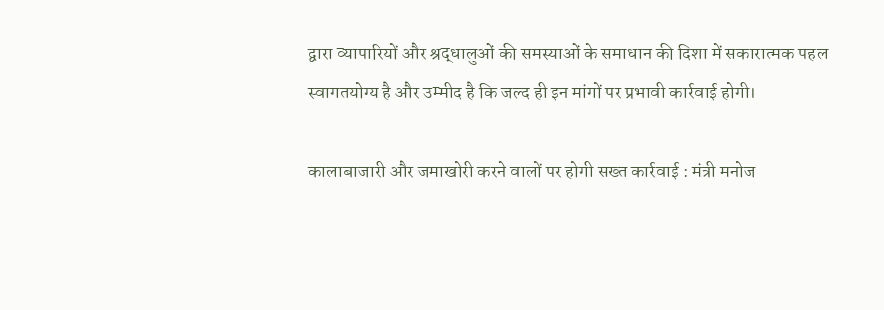द्वारा व्यापारियों और श्रद्धालुओं की समस्याओं के समाधान की दिशा में सकारात्मक पहल स्वागतयोग्य है और उम्मीद है कि जल्द ही इन मांगों पर प्रभावी कार्रवाई होगी।

कालाबाजारी और जमाखोरी करने वालों पर होगी सख्त कार्रवाई : मंत्री मनोज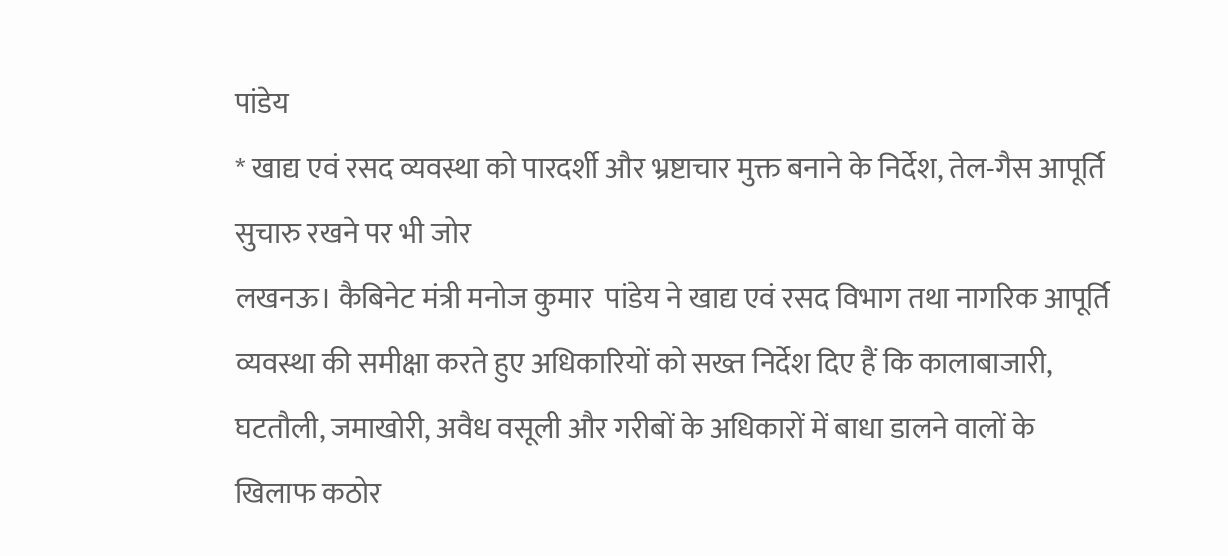पांडेय
* खाद्य एवं रसद व्यवस्था को पारदर्शी और भ्रष्टाचार मुक्त बनाने के निर्देश, तेल-गैस आपूर्ति सुचारु रखने पर भी जोर
लखनऊ। कैबिनेट मंत्री मनोज कुमार  पांडेय ने खाद्य एवं रसद विभाग तथा नागरिक आपूर्ति व्यवस्था की समीक्षा करते हुए अधिकारियों को सख्त निर्देश दिए हैं कि कालाबाजारी, घटतौली, जमाखोरी, अवैध वसूली और गरीबों के अधिकारों में बाधा डालने वालों के खिलाफ कठोर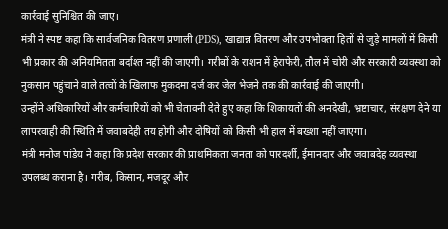कार्रवाई सुनिश्चित की जाए।
मंत्री ने स्पष्ट कहा कि सार्वजनिक वितरण प्रणाली (PDS), खाद्यान्न वितरण और उपभोक्ता हितों से जुड़े मामलों में किसी भी प्रकार की अनियमितता बर्दाश्त नहीं की जाएगी। गरीबों के राशन में हेराफेरी, तौल में चोरी और सरकारी व्यवस्था को नुकसान पहुंचाने वाले तत्वों के खिलाफ मुकदमा दर्ज कर जेल भेजने तक की कार्रवाई की जाएगी।
उन्होंने अधिकारियों और कर्मचारियों को भी चेतावनी देते हुए कहा कि शिकायतों की अनदेखी, भ्रष्टाचार, संरक्षण देने या लापरवाही की स्थिति में जवाबदेही तय होगी और दोषियों को किसी भी हाल में बख्शा नहीं जाएगा।
मंत्री मनोज पांडेय ने कहा कि प्रदेश सरकार की प्राथमिकता जनता को पारदर्शी, ईमानदार और जवाबदेह व्यवस्था उपलब्ध कराना है। गरीब, किसान, मजदूर और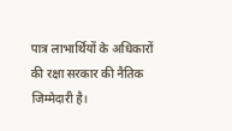पात्र लाभार्थियों के अधिकारों की रक्षा सरकार की नैतिक जिम्मेदारी है।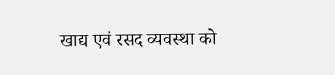खाद्य एवं रसद व्यवस्था को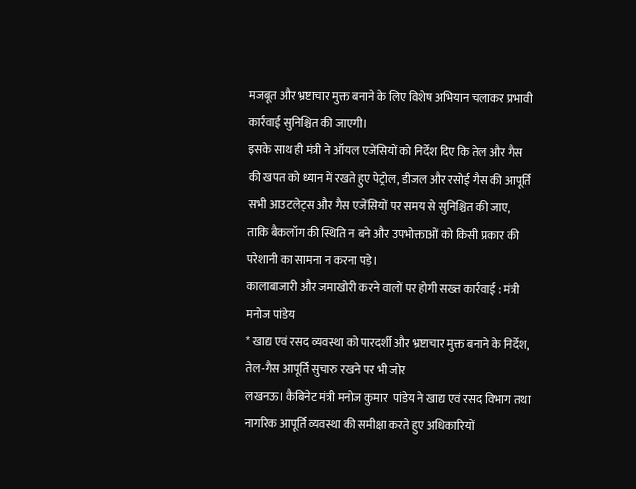मजबूत और भ्रष्टाचार मुक्त बनाने के लिए विशेष अभियान चलाकर प्रभावी कार्रवाई सुनिश्चित की जाएगी।
इसके साथ ही मंत्री ने ऑयल एजेंसियों को निर्देश दिए कि तेल और गैस की खपत को ध्यान में रखते हुए पेट्रोल, डीजल और रसोई गैस की आपूर्ति सभी आउटलेट्स और गैस एजेंसियों पर समय से सुनिश्चित की जाए, ताकि बैकलॉग की स्थिति न बने और उपभोक्ताओं को किसी प्रकार की परेशानी का सामना न करना पड़े।
कालाबाजारी और जमाखोरी करने वालों पर होगी सख्त कार्रवाई : मंत्री मनोज पांडेय
* खाद्य एवं रसद व्यवस्था को पारदर्शी और भ्रष्टाचार मुक्त बनाने के निर्देश, तेल-गैस आपूर्ति सुचारु रखने पर भी जोर
लखनऊ। कैबिनेट मंत्री मनोज कुमार  पांडेय ने खाद्य एवं रसद विभाग तथा नागरिक आपूर्ति व्यवस्था की समीक्षा करते हुए अधिकारियों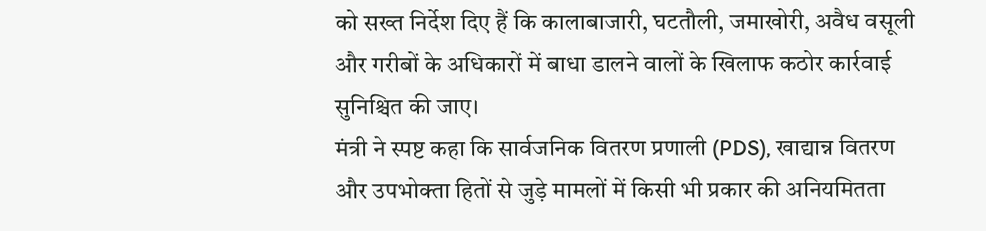को सख्त निर्देश दिए हैं कि कालाबाजारी, घटतौली, जमाखोरी, अवैध वसूली और गरीबों के अधिकारों में बाधा डालने वालों के खिलाफ कठोर कार्रवाई सुनिश्चित की जाए।
मंत्री ने स्पष्ट कहा कि सार्वजनिक वितरण प्रणाली (PDS), खाद्यान्न वितरण और उपभोक्ता हितों से जुड़े मामलों में किसी भी प्रकार की अनियमितता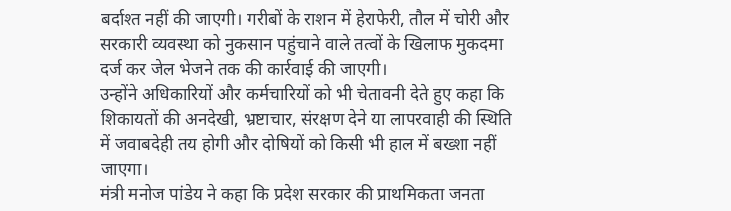बर्दाश्त नहीं की जाएगी। गरीबों के राशन में हेराफेरी, तौल में चोरी और सरकारी व्यवस्था को नुकसान पहुंचाने वाले तत्वों के खिलाफ मुकदमा दर्ज कर जेल भेजने तक की कार्रवाई की जाएगी।
उन्होंने अधिकारियों और कर्मचारियों को भी चेतावनी देते हुए कहा कि शिकायतों की अनदेखी, भ्रष्टाचार, संरक्षण देने या लापरवाही की स्थिति में जवाबदेही तय होगी और दोषियों को किसी भी हाल में बख्शा नहीं जाएगा।
मंत्री मनोज पांडेय ने कहा कि प्रदेश सरकार की प्राथमिकता जनता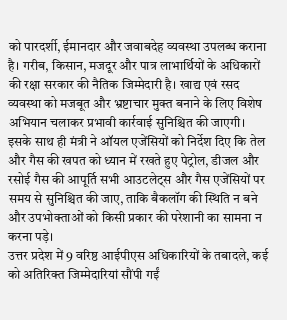को पारदर्शी, ईमानदार और जवाबदेह व्यवस्था उपलब्ध कराना है। गरीब, किसान, मजदूर और पात्र लाभार्थियों के अधिकारों की रक्षा सरकार की नैतिक जिम्मेदारी है। खाद्य एवं रसद व्यवस्था को मजबूत और भ्रष्टाचार मुक्त बनाने के लिए विशेष अभियान चलाकर प्रभावी कार्रवाई सुनिश्चित की जाएगी।
इसके साथ ही मंत्री ने ऑयल एजेंसियों को निर्देश दिए कि तेल और गैस की खपत को ध्यान में रखते हुए पेट्रोल, डीजल और रसोई गैस की आपूर्ति सभी आउटलेट्स और गैस एजेंसियों पर समय से सुनिश्चित की जाए, ताकि बैकलॉग की स्थिति न बने और उपभोक्ताओं को किसी प्रकार की परेशानी का सामना न करना पड़े।
उत्तर प्रदेश में 9 वरिष्ठ आईपीएस अधिकारियों के तबादले, कई को अतिरिक्त जिम्मेदारियां सौंपी गईं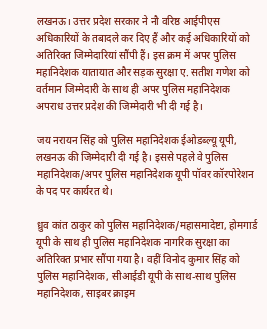लखनऊ। उत्तर प्रदेश सरकार ने नौ वरिष्ठ आईपीएस अधिकारियों के तबादले कर दिए हैं और कई अधिकारियों को अतिरिक्त जिम्मेदारियां सौंपी हैं। इस क्रम में अपर पुलिस महानिदेशक यातायात और सड़क सुरक्षा ए. सतीश गणेश को वर्तमान जिम्मेदारी के साथ ही अपर पुलिस महानिदेशक अपराध उत्तर प्रदेश की जिम्मेदारी भी दी गई है।

जय नरायन सिंह को पुलिस महानिदेशक ईओडब्ल्यू यूपी, लखनऊ की जिम्मेदारी दी गई है। इससे पहले वे पुलिस महानिदेशक/अपर पुलिस महानिदेशक यूपी पॉवर कॉरपोरेशन के पद पर कार्यरत थे।

ध्रुव कांत ठाकुर को पुलिस महानिदेशक/महासमादेष्टा, होमगार्ड यूपी के साथ ही पुलिस महानिदेशक नागरिक सुरक्षा का अतिरिक्त प्रभार सौंपा गया है। वहीं विनोद कुमार सिंह को पुलिस महानिदेशक, सीआईडी यूपी के साथ-साथ पुलिस महानिदेशक, साइबर क्राइम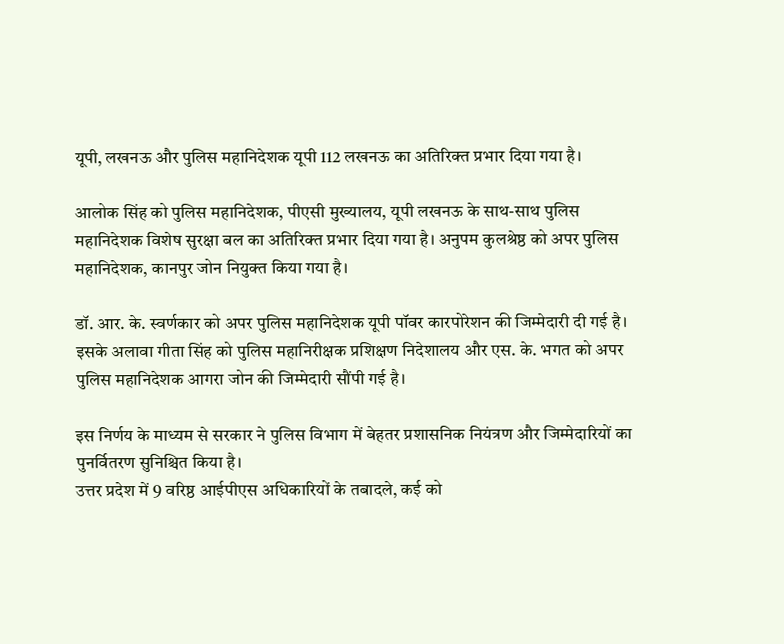यूपी, लखनऊ और पुलिस महानिदेशक यूपी 112 लखनऊ का अतिरिक्त प्रभार दिया गया है।

आलोक सिंह को पुलिस महानिदेशक, पीएसी मुख्यालय, यूपी लखनऊ के साथ-साथ पुलिस महानिदेशक विशेष सुरक्षा बल का अतिरिक्त प्रभार दिया गया है। अनुपम कुलश्रेष्ठ को अपर पुलिस महानिदेशक, कानपुर जोन नियुक्त किया गया है।

डॉ. आर. के. स्वर्णकार को अपर पुलिस महानिदेशक यूपी पॉवर कारपोरेशन की जिम्मेदारी दी गई है। इसके अलावा गीता सिंह को पुलिस महानिरीक्षक प्रशिक्षण निदेशालय और एस. के. भगत को अपर पुलिस महानिदेशक आगरा जोन की जिम्मेदारी सौंपी गई है।

इस निर्णय के माध्यम से सरकार ने पुलिस विभाग में बेहतर प्रशासनिक नियंत्रण और जिम्मेदारियों का पुनर्वितरण सुनिश्चित किया है।
उत्तर प्रदेश में 9 वरिष्ठ आईपीएस अधिकारियों के तबादले, कई को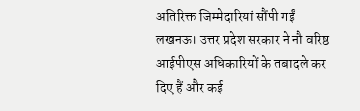अतिरिक्त जिम्मेदारियां सौंपी गईं
लखनऊ। उत्तर प्रदेश सरकार ने नौ वरिष्ठ आईपीएस अधिकारियों के तबादले कर दिए हैं और कई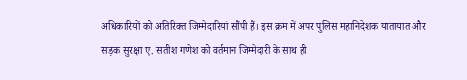अधिकारियों को अतिरिक्त जिम्मेदारियां सौंपी हैं। इस क्रम में अपर पुलिस महानिदेशक यातायात और सड़क सुरक्षा ए. सतीश गणेश को वर्तमान जिम्मेदारी के साथ ही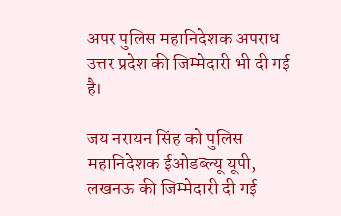अपर पुलिस महानिदेशक अपराध उत्तर प्रदेश की जिम्मेदारी भी दी गई है।

जय नरायन सिंह को पुलिस महानिदेशक ईओडब्ल्यू यूपी, लखनऊ की जिम्मेदारी दी गई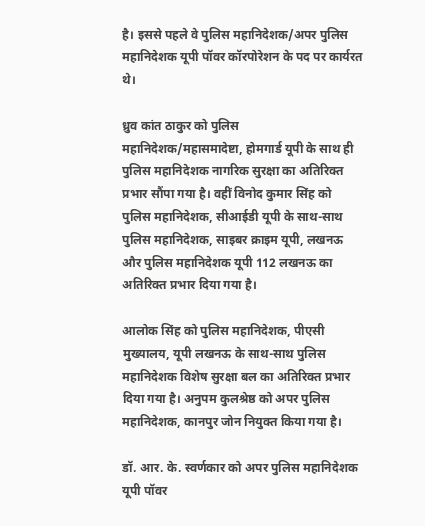है। इससे पहले वे पुलिस महानिदेशक/अपर पुलिस महानिदेशक यूपी पॉवर कॉरपोरेशन के पद पर कार्यरत थे।

ध्रुव कांत ठाकुर को पुलिस महानिदेशक/महासमादेष्टा, होमगार्ड यूपी के साथ ही पुलिस महानिदेशक नागरिक सुरक्षा का अतिरिक्त प्रभार सौंपा गया है। वहीं विनोद कुमार सिंह को पुलिस महानिदेशक, सीआईडी यूपी के साथ-साथ पुलिस महानिदेशक, साइबर क्राइम यूपी, लखनऊ और पुलिस महानिदेशक यूपी 112 लखनऊ का अतिरिक्त प्रभार दिया गया है।

आलोक सिंह को पुलिस महानिदेशक, पीएसी मुख्यालय, यूपी लखनऊ के साथ-साथ पुलिस महानिदेशक विशेष सुरक्षा बल का अतिरिक्त प्रभार दिया गया है। अनुपम कुलश्रेष्ठ को अपर पुलिस महानिदेशक, कानपुर जोन नियुक्त किया गया है।

डॉ. आर. के. स्वर्णकार को अपर पुलिस महानिदेशक यूपी पॉवर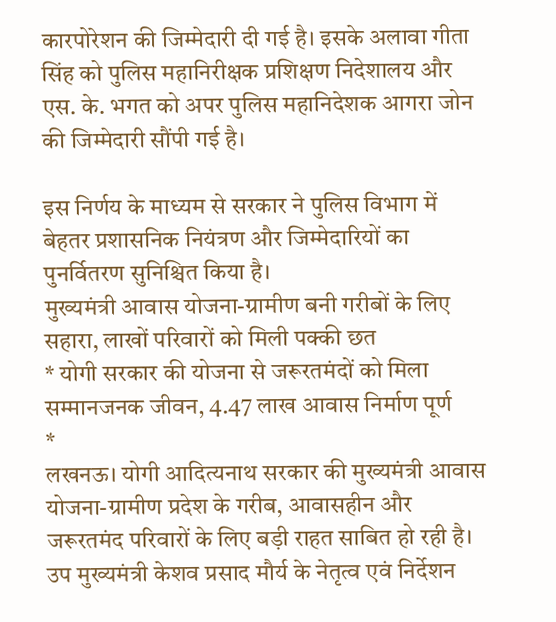कारपोरेशन की जिम्मेदारी दी गई है। इसके अलावा गीता सिंह को पुलिस महानिरीक्षक प्रशिक्षण निदेशालय और एस. के. भगत को अपर पुलिस महानिदेशक आगरा जोन की जिम्मेदारी सौंपी गई है।

इस निर्णय के माध्यम से सरकार ने पुलिस विभाग में बेहतर प्रशासनिक नियंत्रण और जिम्मेदारियों का पुनर्वितरण सुनिश्चित किया है।
मुख्यमंत्री आवास योजना-ग्रामीण बनी गरीबों के लिए सहारा, लाखों परिवारों को मिली पक्की छत
* योगी सरकार की योजना से जरूरतमंदों को मिला सम्मानजनक जीवन, 4.47 लाख आवास निर्माण पूर्ण
*
लखनऊ। योगी आदित्यनाथ सरकार की मुख्यमंत्री आवास योजना-ग्रामीण प्रदेश के गरीब, आवासहीन और जरूरतमंद परिवारों के लिए बड़ी राहत साबित हो रही है। उप मुख्यमंत्री केशव प्रसाद मौर्य के नेतृत्व एवं निर्देशन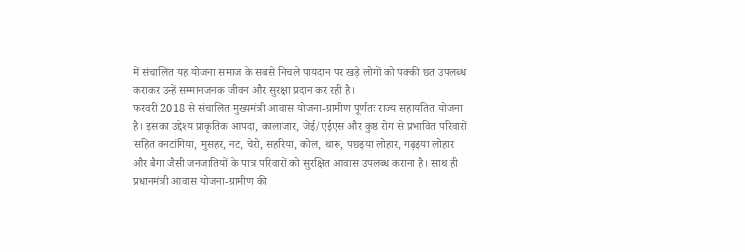में संचालित यह योजना समाज के सबसे निचले पायदान पर खड़े लोगों को पक्की छत उपलब्ध कराकर उन्हें सम्मानजनक जीवन और सुरक्षा प्रदान कर रही है।
फरवरी 2018 से संचालित मुख्यमंत्री आवास योजना-ग्रामीण पूर्णतः राज्य सहायतित योजना है। इसका उद्देश्य प्राकृतिक आपदा, कालाजार, जेई/एईएस और कुष्ठ रोग से प्रभावित परिवारों सहित वनटांगिया, मुसहर, नट, चेरो, सहरिया, कोल, थारू, पछइया लोहार, गढ़इया लोहार और बैगा जैसी जनजातियों के पात्र परिवारों को सुरक्षित आवास उपलब्ध कराना है। साथ ही प्रधानमंत्री आवास योजना-ग्रामीण की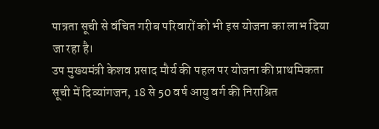पात्रता सूची से वंचित गरीब परिवारों को भी इस योजना का लाभ दिया जा रहा है।
उप मुख्यमंत्री केशव प्रसाद मौर्य की पहल पर योजना की प्राथमिकता सूची में दिव्यांगजन, 18 से 50 वर्ष आयु वर्ग की निराश्रित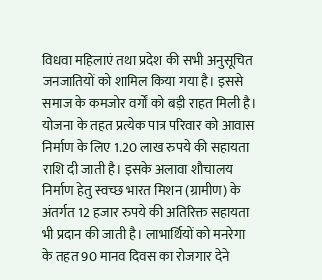विधवा महिलाएं तथा प्रदेश की सभी अनुसूचित जनजातियों को शामिल किया गया है। इससे समाज के कमजोर वर्गों को बड़ी राहत मिली है।
योजना के तहत प्रत्येक पात्र परिवार को आवास निर्माण के लिए 1.20 लाख रुपये की सहायता राशि दी जाती है। इसके अलावा शौचालय निर्माण हेतु स्वच्छ भारत मिशन (ग्रामीण) के अंतर्गत 12 हजार रुपये की अतिरिक्त सहायता भी प्रदान की जाती है। लाभार्थियों को मनरेगा के तहत 90 मानव दिवस का रोजगार देने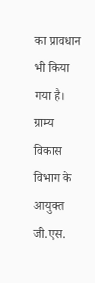का प्रावधान भी किया गया है।
ग्राम्य विकास विभाग के आयुक्त जी.एस.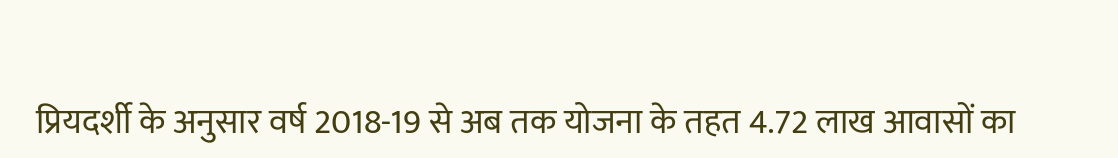प्रियदर्शी के अनुसार वर्ष 2018-19 से अब तक योजना के तहत 4.72 लाख आवासों का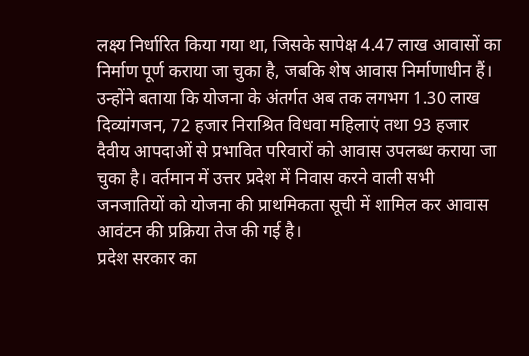लक्ष्य निर्धारित किया गया था, जिसके सापेक्ष 4.47 लाख आवासों का निर्माण पूर्ण कराया जा चुका है, जबकि शेष आवास निर्माणाधीन हैं।
उन्होंने बताया कि योजना के अंतर्गत अब तक लगभग 1.30 लाख दिव्यांगजन, 72 हजार निराश्रित विधवा महिलाएं तथा 93 हजार दैवीय आपदाओं से प्रभावित परिवारों को आवास उपलब्ध कराया जा चुका है। वर्तमान में उत्तर प्रदेश में निवास करने वाली सभी जनजातियों को योजना की प्राथमिकता सूची में शामिल कर आवास आवंटन की प्रक्रिया तेज की गई है।
प्रदेश सरकार का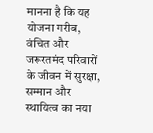मानना है कि यह योजना गरीब, वंचित और जरूरतमंद परिवारों के जीवन में सुरक्षा, सम्मान और स्थायित्व का नया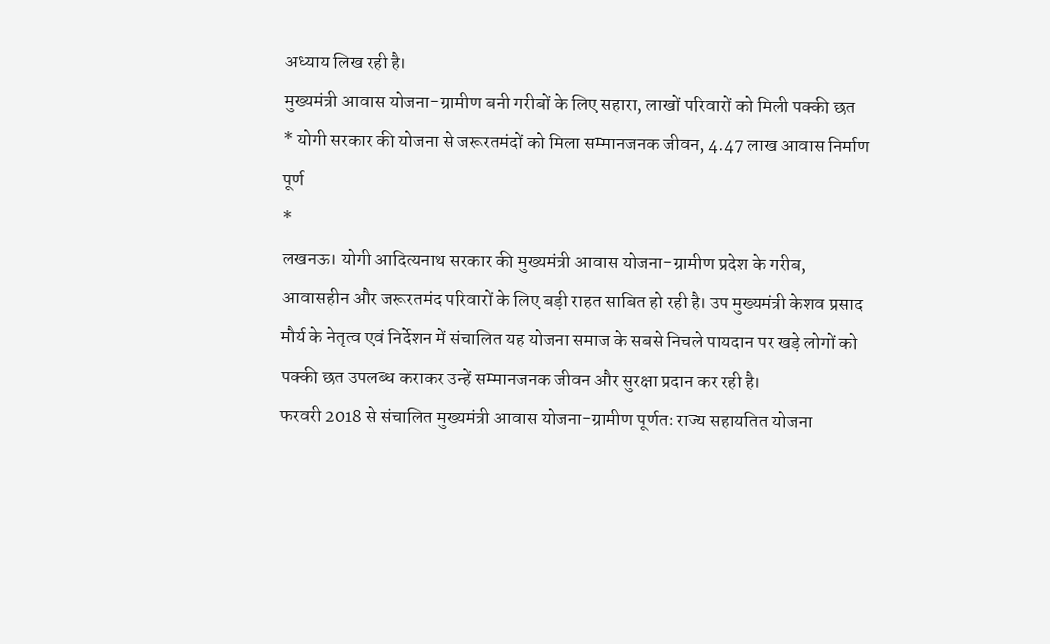अध्याय लिख रही है।
मुख्यमंत्री आवास योजना-ग्रामीण बनी गरीबों के लिए सहारा, लाखों परिवारों को मिली पक्की छत
* योगी सरकार की योजना से जरूरतमंदों को मिला सम्मानजनक जीवन, 4.47 लाख आवास निर्माण पूर्ण
*
लखनऊ। योगी आदित्यनाथ सरकार की मुख्यमंत्री आवास योजना-ग्रामीण प्रदेश के गरीब, आवासहीन और जरूरतमंद परिवारों के लिए बड़ी राहत साबित हो रही है। उप मुख्यमंत्री केशव प्रसाद मौर्य के नेतृत्व एवं निर्देशन में संचालित यह योजना समाज के सबसे निचले पायदान पर खड़े लोगों को पक्की छत उपलब्ध कराकर उन्हें सम्मानजनक जीवन और सुरक्षा प्रदान कर रही है।
फरवरी 2018 से संचालित मुख्यमंत्री आवास योजना-ग्रामीण पूर्णतः राज्य सहायतित योजना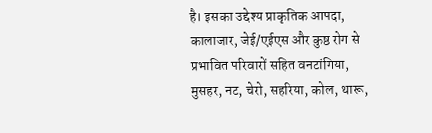है। इसका उद्देश्य प्राकृतिक आपदा, कालाजार, जेई/एईएस और कुष्ठ रोग से प्रभावित परिवारों सहित वनटांगिया, मुसहर, नट, चेरो, सहरिया, कोल, थारू,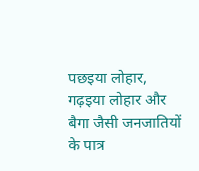पछइया लोहार, गढ़इया लोहार और बैगा जैसी जनजातियों के पात्र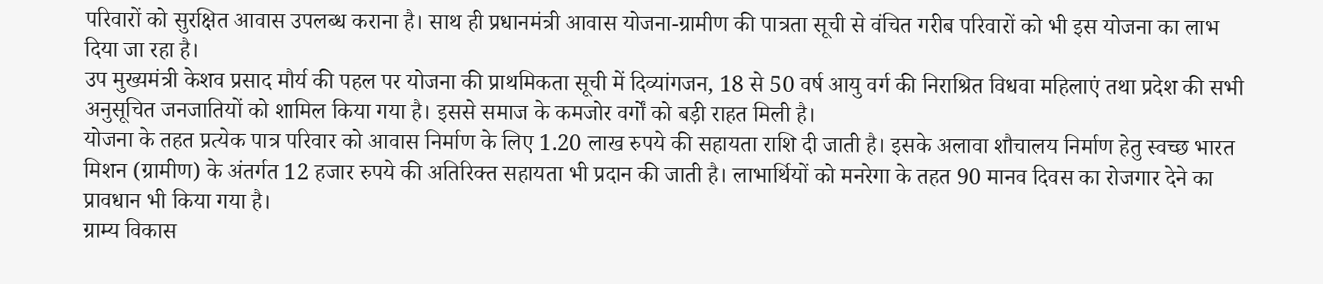परिवारों को सुरक्षित आवास उपलब्ध कराना है। साथ ही प्रधानमंत्री आवास योजना-ग्रामीण की पात्रता सूची से वंचित गरीब परिवारों को भी इस योजना का लाभ दिया जा रहा है।
उप मुख्यमंत्री केशव प्रसाद मौर्य की पहल पर योजना की प्राथमिकता सूची में दिव्यांगजन, 18 से 50 वर्ष आयु वर्ग की निराश्रित विधवा महिलाएं तथा प्रदेश की सभी अनुसूचित जनजातियों को शामिल किया गया है। इससे समाज के कमजोर वर्गों को बड़ी राहत मिली है।
योजना के तहत प्रत्येक पात्र परिवार को आवास निर्माण के लिए 1.20 लाख रुपये की सहायता राशि दी जाती है। इसके अलावा शौचालय निर्माण हेतु स्वच्छ भारत मिशन (ग्रामीण) के अंतर्गत 12 हजार रुपये की अतिरिक्त सहायता भी प्रदान की जाती है। लाभार्थियों को मनरेगा के तहत 90 मानव दिवस का रोजगार देने का प्रावधान भी किया गया है।
ग्राम्य विकास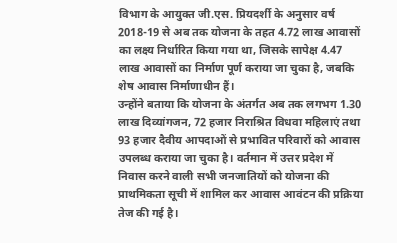विभाग के आयुक्त जी.एस. प्रियदर्शी के अनुसार वर्ष 2018-19 से अब तक योजना के तहत 4.72 लाख आवासों का लक्ष्य निर्धारित किया गया था, जिसके सापेक्ष 4.47 लाख आवासों का निर्माण पूर्ण कराया जा चुका है, जबकि शेष आवास निर्माणाधीन हैं।
उन्होंने बताया कि योजना के अंतर्गत अब तक लगभग 1.30 लाख दिव्यांगजन, 72 हजार निराश्रित विधवा महिलाएं तथा 93 हजार दैवीय आपदाओं से प्रभावित परिवारों को आवास उपलब्ध कराया जा चुका है। वर्तमान में उत्तर प्रदेश में निवास करने वाली सभी जनजातियों को योजना की प्राथमिकता सूची में शामिल कर आवास आवंटन की प्रक्रिया तेज की गई है।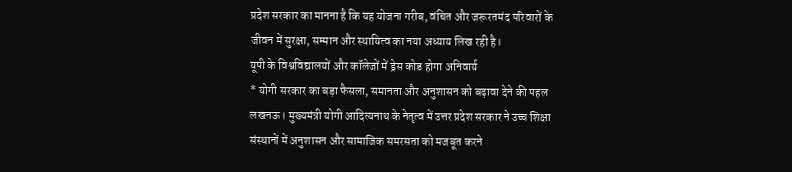प्रदेश सरकार का मानना है कि यह योजना गरीब, वंचित और जरूरतमंद परिवारों के जीवन में सुरक्षा, सम्मान और स्थायित्व का नया अध्याय लिख रही है।
यूपी के विश्वविद्यालयों और कॉलेजों में ड्रेस कोड होगा अनिवार्य
* योगी सरकार का बड़ा फैसला, समानता और अनुशासन को बढ़ावा देने की पहल
लखनऊ। मुख्यमंत्री योगी आदित्यनाथ के नेतृत्व में उत्तर प्रदेश सरकार ने उच्च शिक्षा संस्थानों में अनुशासन और सामाजिक समरसता को मजबूत करने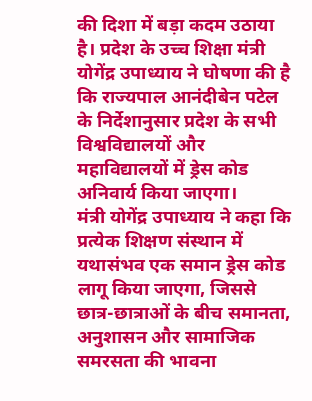की दिशा में बड़ा कदम उठाया है। प्रदेश के उच्च शिक्षा मंत्री योगेंद्र उपाध्याय ने घोषणा की है कि राज्यपाल आनंदीबेन पटेल  के निर्देशानुसार प्रदेश के सभी विश्वविद्यालयों और महाविद्यालयों में ड्रेस कोड अनिवार्य किया जाएगा।
मंत्री योगेंद्र उपाध्याय ने कहा कि प्रत्येक शिक्षण संस्थान में यथासंभव एक समान ड्रेस कोड लागू किया जाएगा, जिससे छात्र-छात्राओं के बीच समानता, अनुशासन और सामाजिक समरसता की भावना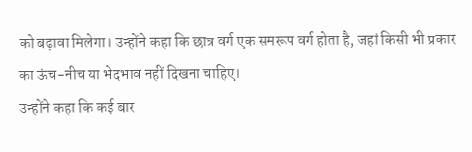को बढ़ावा मिलेगा। उन्होंने कहा कि छात्र वर्ग एक समरूप वर्ग होता है, जहां किसी भी प्रकार का ऊंच-नीच या भेदभाव नहीं दिखना चाहिए।
उन्होंने कहा कि कई बार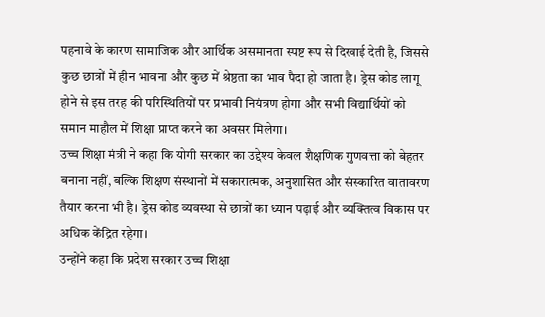पहनावे के कारण सामाजिक और आर्थिक असमानता स्पष्ट रूप से दिखाई देती है, जिससे कुछ छात्रों में हीन भावना और कुछ में श्रेष्ठता का भाव पैदा हो जाता है। ड्रेस कोड लागू होने से इस तरह की परिस्थितियों पर प्रभावी नियंत्रण होगा और सभी विद्यार्थियों को समान माहौल में शिक्षा प्राप्त करने का अवसर मिलेगा।
उच्च शिक्षा मंत्री ने कहा कि योगी सरकार का उद्देश्य केवल शैक्षणिक गुणवत्ता को बेहतर बनाना नहीं, बल्कि शिक्षण संस्थानों में सकारात्मक, अनुशासित और संस्कारित वातावरण तैयार करना भी है। ड्रेस कोड व्यवस्था से छात्रों का ध्यान पढ़ाई और व्यक्तित्व विकास पर अधिक केंद्रित रहेगा।
उन्होंने कहा कि प्रदेश सरकार उच्च शिक्षा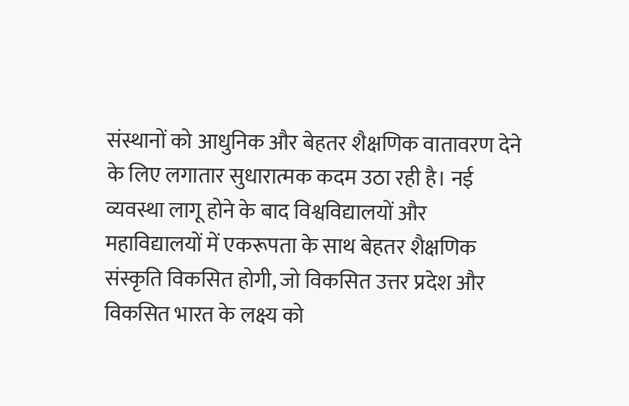संस्थानों को आधुनिक और बेहतर शैक्षणिक वातावरण देने के लिए लगातार सुधारात्मक कदम उठा रही है। नई व्यवस्था लागू होने के बाद विश्वविद्यालयों और महाविद्यालयों में एकरूपता के साथ बेहतर शैक्षणिक संस्कृति विकसित होगी, जो विकसित उत्तर प्रदेश और विकसित भारत के लक्ष्य को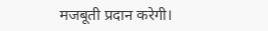मजबूती प्रदान करेगी।